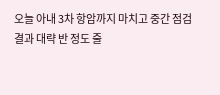오늘 아내 3차 항암까지 마치고 중간 점검결과 대략 반 정도 줄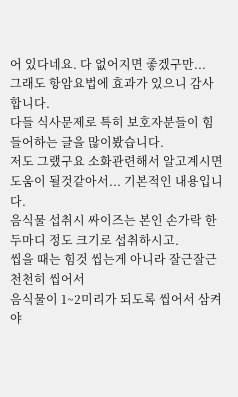어 있다네요. 다 없어지면 좋겠구만...
그래도 항암요법에 효과가 있으니 감사합니다.
다들 식사문제로 특히 보호자분들이 힘들어하는 글을 많이봤습니다.
저도 그랬구요 소화관련해서 알고계시면 도움이 될것같아서... 기본적인 내용입니다.
음식물 섭취시 싸이즈는 본인 손가락 한두마디 정도 크기로 섭취하시고.
씹을 때는 힘것 씹는게 아니라 잘근잘근 천천히 씹어서
음식물이 1~2미리가 되도록 씹어서 삼켜야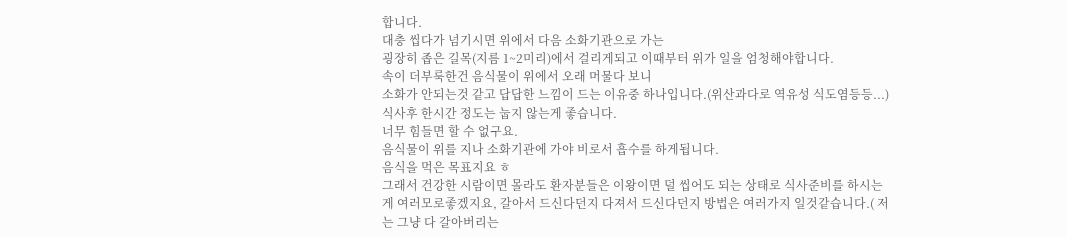합니다.
대충 씹다가 넘기시면 위에서 다음 소화기관으로 가는
굉장히 좁은 길목(지름 1~2미리)에서 걸리게되고 이때부터 위가 일을 엄청해야합니다.
속이 더부룩한건 음식물이 위에서 오래 머물다 보니
소화가 안되는것 같고 답답한 느낌이 드는 이유중 하나입니다.(위산과다로 역유성 식도염등등...)
식사후 한시간 정도는 눕지 않는게 좋습니다.
너무 힘들면 할 수 없구요.
음식물이 위를 지나 소화기관에 가야 비로서 흡수를 하게됩니다.
음식을 먹은 목표지요 ㅎ
그래서 건강한 시람이면 몰라도 환자분들은 이왕이면 덜 씹어도 되는 상태로 식사준비를 하시는게 여러모로좋겠지요, 갈아서 드신다던지 다져서 드신다던지 방법은 여러가지 일것같습니다.( 저는 그냥 다 갈아버리는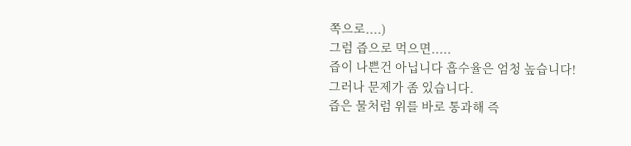쪽으로....)
그럼 즙으로 먹으면.....
즙이 나쁜건 아닙니다 흡수율은 엄청 높습니다!
그러나 문제가 좀 있습니다.
즙은 물처럼 위를 바로 통과해 즉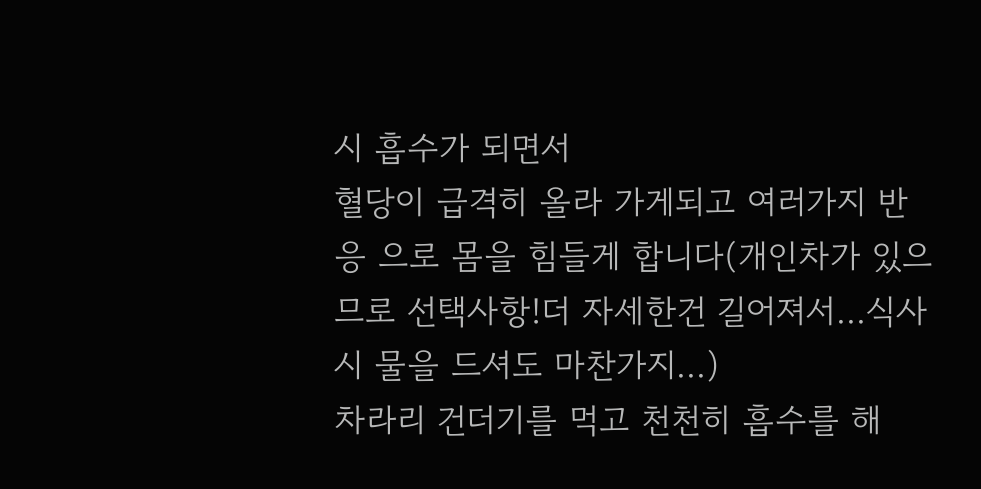시 흡수가 되면서
혈당이 급격히 올라 가게되고 여러가지 반응 으로 몸을 힘들게 합니다(개인차가 있으므로 선택사항!더 자세한건 길어져서...식사시 물을 드셔도 마찬가지...)
차라리 건더기를 먹고 천천히 흡수를 해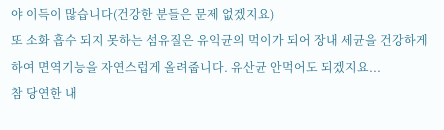야 이득이 많습니다(건강한 분들은 문제 없겠지요)
또 소화 흡수 되지 못하는 섬유질은 유익균의 먹이가 되어 장내 세균을 건강하게하여 면역기능을 자연스럽게 올려줍니다. 유산균 안먹어도 되겠지요...
참 당연한 내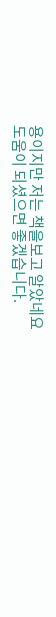용이지만 저는 책을보고 알았네요
도움이 되셨으면 좋겠습니다.